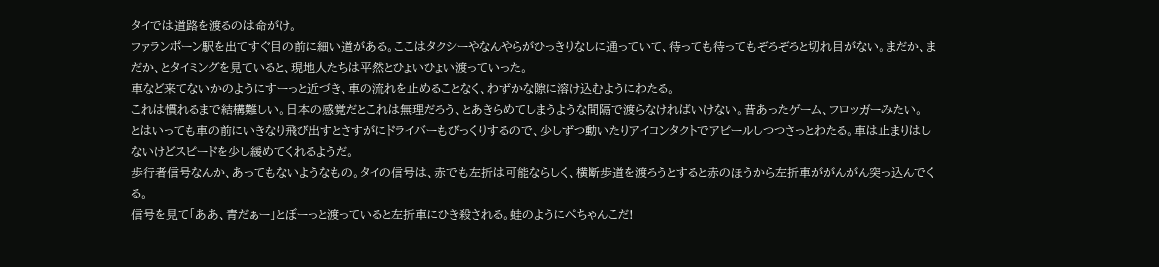タイでは道路を渡るのは命がけ。
ファランポーン駅を出てすぐ目の前に細い道がある。ここはタクシーやなんやらがひっきりなしに通っていて、待っても待ってもぞろぞろと切れ目がない。まだか、まだか、とタイミングを見ていると、現地人たちは平然とひょいひょい渡っていった。
車など来てないかのようにすーっと近づき、車の流れを止めることなく、わずかな隙に溶け込むようにわたる。
これは慣れるまで結構難しい。日本の感覚だとこれは無理だろう、とあきらめてしまうような間隔で渡らなければいけない。昔あったゲーム、フロッガーみたい。
とはいっても車の前にいきなり飛び出すとさすがにドライバーもびっくりするので、少しずつ動いたりアイコンタクトでアピールしつつさっとわたる。車は止まりはしないけどスピードを少し緩めてくれるようだ。
歩行者信号なんか、あってもないようなもの。タイの信号は、赤でも左折は可能ならしく、横断歩道を渡ろうとすると赤のほうから左折車ががんがん突っ込んでくる。
信号を見て「ああ、青だぁー」とぼーっと渡っていると左折車にひき殺される。蛙のようにぺちゃんこだ!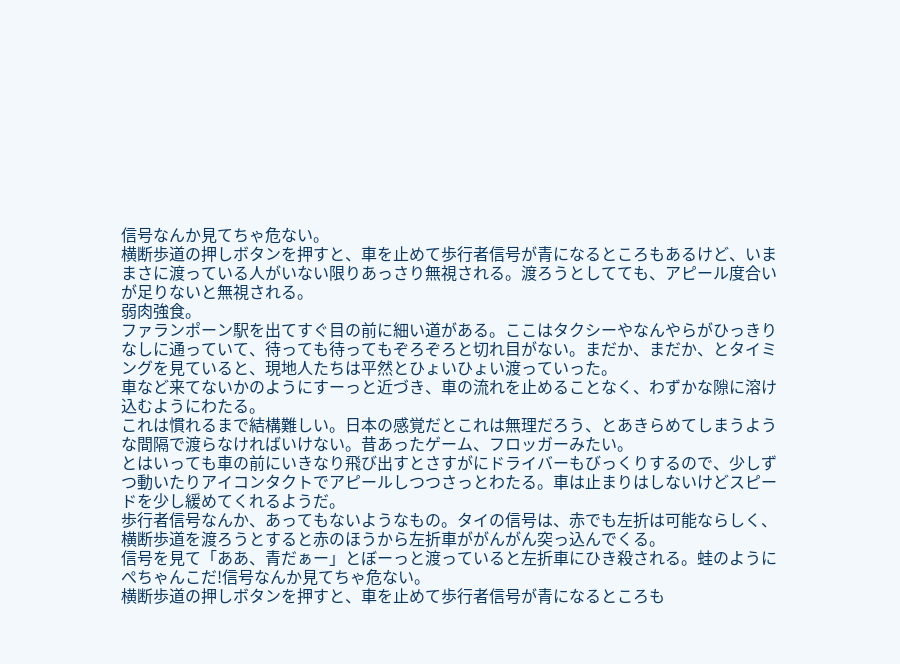信号なんか見てちゃ危ない。
横断歩道の押しボタンを押すと、車を止めて歩行者信号が青になるところもあるけど、いままさに渡っている人がいない限りあっさり無視される。渡ろうとしてても、アピール度合いが足りないと無視される。
弱肉強食。
ファランポーン駅を出てすぐ目の前に細い道がある。ここはタクシーやなんやらがひっきりなしに通っていて、待っても待ってもぞろぞろと切れ目がない。まだか、まだか、とタイミングを見ていると、現地人たちは平然とひょいひょい渡っていった。
車など来てないかのようにすーっと近づき、車の流れを止めることなく、わずかな隙に溶け込むようにわたる。
これは慣れるまで結構難しい。日本の感覚だとこれは無理だろう、とあきらめてしまうような間隔で渡らなければいけない。昔あったゲーム、フロッガーみたい。
とはいっても車の前にいきなり飛び出すとさすがにドライバーもびっくりするので、少しずつ動いたりアイコンタクトでアピールしつつさっとわたる。車は止まりはしないけどスピードを少し緩めてくれるようだ。
歩行者信号なんか、あってもないようなもの。タイの信号は、赤でも左折は可能ならしく、横断歩道を渡ろうとすると赤のほうから左折車ががんがん突っ込んでくる。
信号を見て「ああ、青だぁー」とぼーっと渡っていると左折車にひき殺される。蛙のようにぺちゃんこだ!信号なんか見てちゃ危ない。
横断歩道の押しボタンを押すと、車を止めて歩行者信号が青になるところも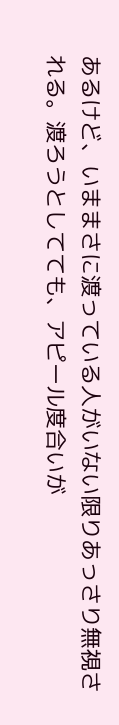あるけど、いままさに渡っている人がいない限りあっさり無視される。渡ろうとしてても、アピール度合いが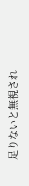足りないと無視され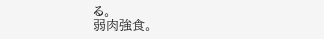る。
弱肉強食。